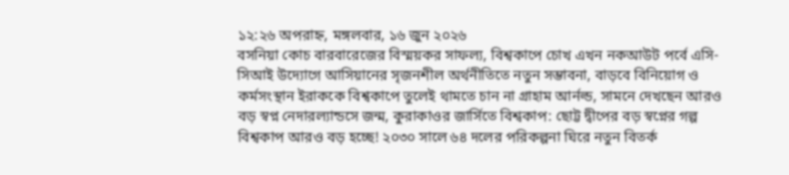১২:২৬ অপরাহ্ন, মঙ্গলবার, ১৬ জুন ২০২৬
বসনিয়া কোচ বারবারেজের বিস্ময়কর সাফল্য, বিশ্বকাপে চোখ এখন নকআউট পর্বে এসি-সিআই উদ্যোগে আসিয়ানের সৃজনশীল অর্থনীতিতে নতুন সম্ভাবনা, বাড়বে বিনিয়োগ ও কর্মসংস্থান ইরাককে বিশ্বকাপে তুলেই থামতে চান না গ্রাহাম আর্নল্ড, সামনে দেখছেন আরও বড় স্বপ্ন নেদারল্যান্ডসে জন্ম, কুরাকাওর জার্সিতে বিশ্বকাপ: ছোট্ট দ্বীপের বড় স্বপ্নের গল্প বিশ্বকাপ আরও বড় হচ্ছে! ২০৩০ সালে ৬৪ দলের পরিকল্পনা ঘিরে নতুন বিতর্ক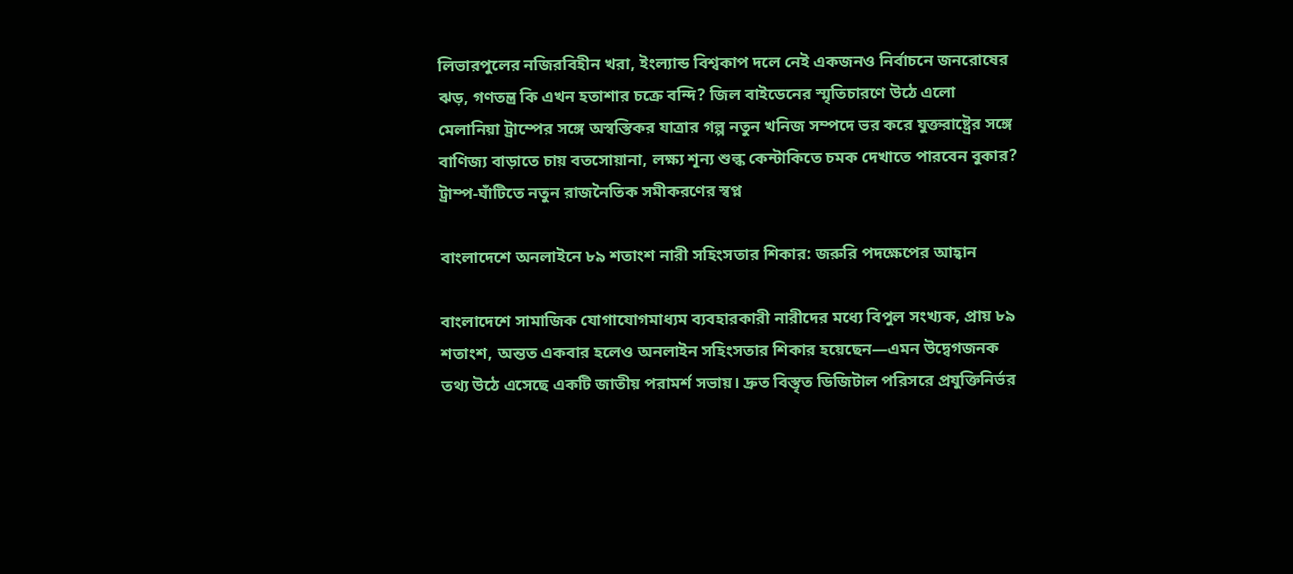লিভারপুলের নজিরবিহীন খরা, ইংল্যান্ড বিশ্বকাপ দলে নেই একজনও নির্বাচনে জনরোষের ঝড়, গণতন্ত্র কি এখন হতাশার চক্রে বন্দি? জিল বাইডেনের স্মৃতিচারণে উঠে এলো মেলানিয়া ট্রাম্পের সঙ্গে অস্বস্তিকর যাত্রার গল্প নতুন খনিজ সম্পদে ভর করে যুক্তরাষ্ট্রের সঙ্গে বাণিজ্য বাড়াতে চায় বতসোয়ানা, লক্ষ্য শূন্য শুল্ক কেন্টাকিতে চমক দেখাতে পারবেন বুকার? ট্রাম্প-ঘাঁটিতে নতুন রাজনৈতিক সমীকরণের স্বপ্ন

বাংলাদেশে অনলাইনে ৮৯ শতাংশ নারী সহিংসতার শিকার: জরুরি পদক্ষেপের আহ্বান

বাংলাদেশে সামাজিক যোগাযোগমাধ্যম ব্যবহারকারী নারীদের মধ্যে বিপুল সংখ্যক, প্রায় ৮৯ শতাংশ, অন্তত একবার হলেও অনলাইন সহিংসতার শিকার হয়েছেন—এমন উদ্বেগজনক তথ্য উঠে এসেছে একটি জাতীয় পরামর্শ সভায়। দ্রুত বিস্তৃত ডিজিটাল পরিসরে প্রযুক্তিনির্ভর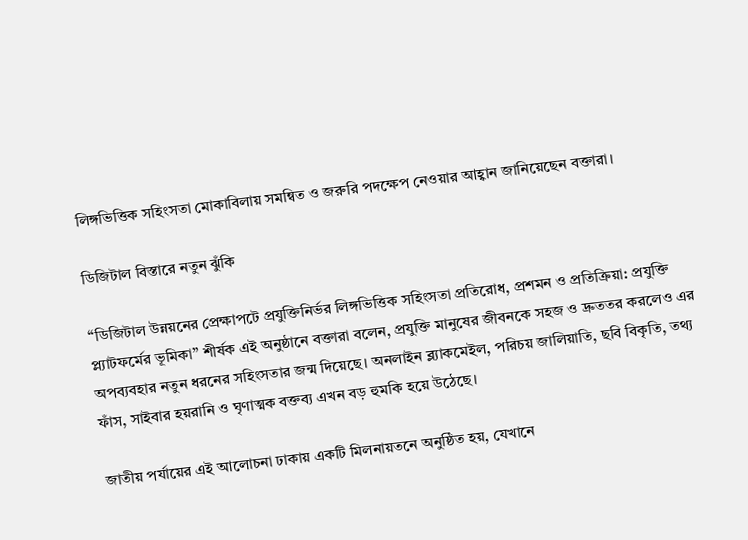লিঙ্গভিত্তিক সহিংসতা মোকাবিলায় সমন্বিত ও জরুরি পদক্ষেপ নেওয়ার আহ্বান জানিয়েছেন বক্তারা।

ডিজিটাল বিস্তারে নতুন ঝুঁকি

“ডিজিটাল উন্নয়নের প্রেক্ষাপটে প্রযুক্তিনির্ভর লিঙ্গভিত্তিক সহিংসতা প্রতিরোধ, প্রশমন ও প্রতিক্রিয়া: প্রযুক্তি প্ল্যাটফর্মের ভূমিকা” শীর্ষক এই অনুষ্ঠানে বক্তারা বলেন, প্রযুক্তি মানুষের জীবনকে সহজ ও দ্রুততর করলেও এর অপব্যবহার নতুন ধরনের সহিংসতার জন্ম দিয়েছে। অনলাইন ব্ল্যাকমেইল, পরিচয় জালিয়াতি, ছবি বিকৃতি, তথ্য ফাঁস, সাইবার হয়রানি ও ঘৃণাত্মক বক্তব্য এখন বড় হুমকি হয়ে উঠেছে।

জাতীয় পর্যায়ের এই আলোচনা ঢাকায় একটি মিলনায়তনে অনুষ্ঠিত হয়, যেখানে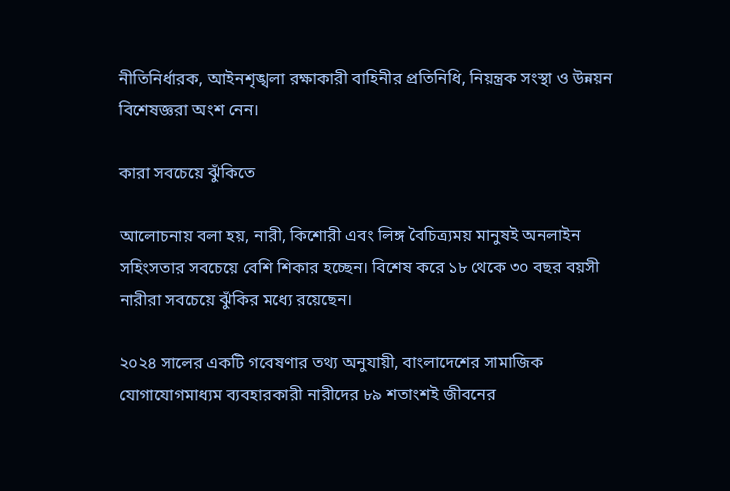নীতিনির্ধারক, আইনশৃঙ্খলা রক্ষাকারী বাহিনীর প্রতিনিধি, নিয়ন্ত্রক সংস্থা ও উন্নয়ন বিশেষজ্ঞরা অংশ নেন।

কারা সবচেয়ে ঝুঁকিতে

আলোচনায় বলা হয়, নারী, কিশোরী এবং লিঙ্গ বৈচিত্র্যময় মানুষই অনলাইন সহিংসতার সবচেয়ে বেশি শিকার হচ্ছেন। বিশেষ করে ১৮ থেকে ৩০ বছর বয়সী নারীরা সবচেয়ে ঝুঁকির মধ্যে রয়েছেন।

২০২৪ সালের একটি গবেষণার তথ্য অনুযায়ী, বাংলাদেশের সামাজিক যোগাযোগমাধ্যম ব্যবহারকারী নারীদের ৮৯ শতাংশই জীবনের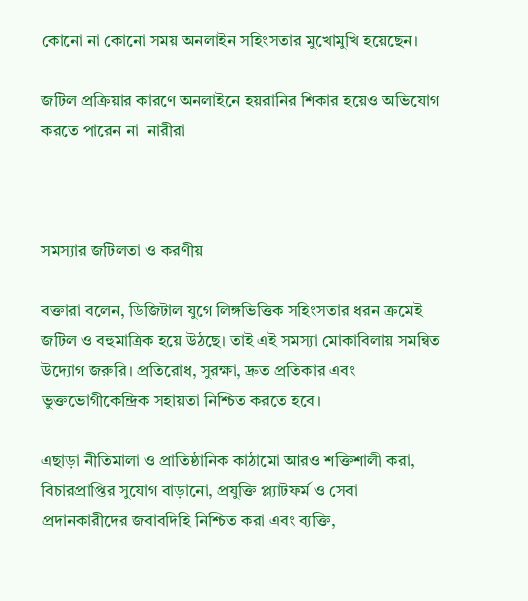কোনো না কোনো সময় অনলাইন সহিংসতার মুখোমুখি হয়েছেন।

জটিল প্রক্রিয়ার কারণে অনলাইনে হয়রানির শিকার হয়েও অভিযোগ করতে পারেন না  নারীরা



সমস্যার জটিলতা ও করণীয়

বক্তারা বলেন, ডিজিটাল যুগে লিঙ্গভিত্তিক সহিংসতার ধরন ক্রমেই জটিল ও বহুমাত্রিক হয়ে উঠছে। তাই এই সমস্যা মোকাবিলায় সমন্বিত উদ্যোগ জরুরি। প্রতিরোধ, সুরক্ষা, দ্রুত প্রতিকার এবং ভুক্তভোগীকেন্দ্রিক সহায়তা নিশ্চিত করতে হবে।

এছাড়া নীতিমালা ও প্রাতিষ্ঠানিক কাঠামো আরও শক্তিশালী করা, বিচারপ্রাপ্তির সুযোগ বাড়ানো, প্রযুক্তি প্ল্যাটফর্ম ও সেবা প্রদানকারীদের জবাবদিহি নিশ্চিত করা এবং ব্যক্তি,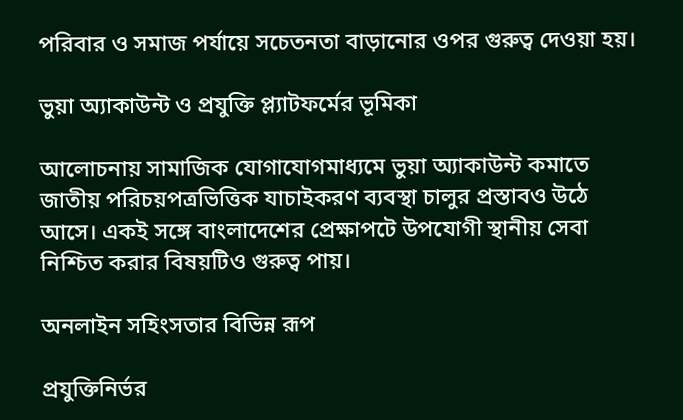পরিবার ও সমাজ পর্যায়ে সচেতনতা বাড়ানোর ওপর গুরুত্ব দেওয়া হয়।

ভুয়া অ্যাকাউন্ট ও প্রযুক্তি প্ল্যাটফর্মের ভূমিকা

আলোচনায় সামাজিক যোগাযোগমাধ্যমে ভুয়া অ্যাকাউন্ট কমাতে জাতীয় পরিচয়পত্রভিত্তিক যাচাইকরণ ব্যবস্থা চালুর প্রস্তাবও উঠে আসে। একই সঙ্গে বাংলাদেশের প্রেক্ষাপটে উপযোগী স্থানীয় সেবা নিশ্চিত করার বিষয়টিও গুরুত্ব পায়।

অনলাইন সহিংসতার বিভিন্ন রূপ

প্রযুক্তিনির্ভর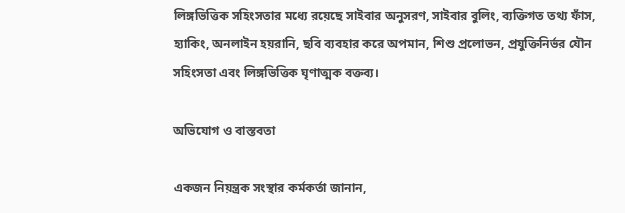লিঙ্গভিত্তিক সহিংসতার মধ্যে রয়েছে সাইবার অনুসরণ, সাইবার বুলিং, ব্যক্তিগত তথ্য ফাঁস, হ্যাকিং, অনলাইন হয়রানি, ছবি ব্যবহার করে অপমান, শিশু প্রলোভন, প্রযুক্তিনির্ভর যৌন সহিংসতা এবং লিঙ্গভিত্তিক ঘৃণাত্মক বক্তব্য।

অভিযোগ ও বাস্তবতা

একজন নিয়ন্ত্রক সংস্থার কর্মকর্তা জানান,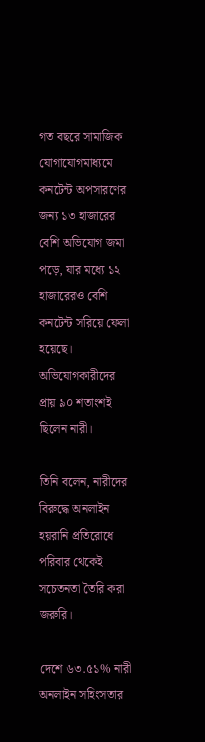গত বছরে সামাজিক যোগাযোগমাধ্যমে কনটেন্ট অপসারণের জন্য ১৩ হাজারের বেশি অভিযোগ জমা পড়ে, যার মধ্যে ১২ হাজারেরও বেশি কনটেন্ট সরিয়ে ফেলা হয়েছে। অভিযোগকারীদের প্রায় ৯০ শতাংশই ছিলেন নারী।

তিনি বলেন, নারীদের বিরুদ্ধে অনলাইন হয়রানি প্রতিরোধে পরিবার থেকেই সচেতনতা তৈরি করা জরুরি।

দেশে ৬৩.৫১% নারী অনলাইন সহিংসতার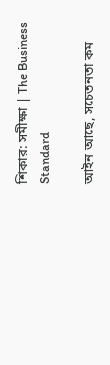শিকার: সমীক্ষা | The Business Standard

আইন আছে, সচেতনতা কম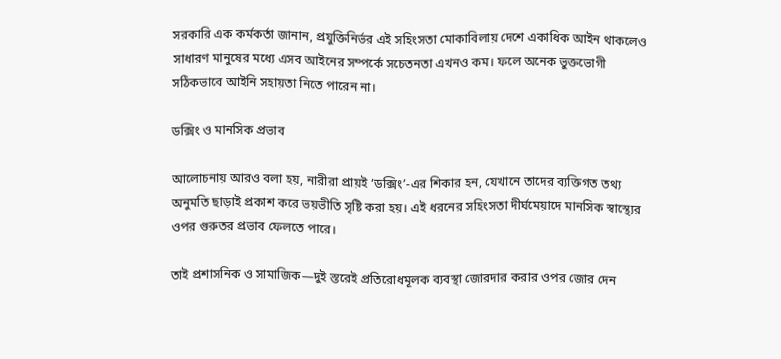সরকারি এক কর্মকর্তা জানান, প্রযুক্তিনির্ভর এই সহিংসতা মোকাবিলায় দেশে একাধিক আইন থাকলেও সাধারণ মানুষের মধ্যে এসব আইনের সম্পর্কে সচেতনতা এখনও কম। ফলে অনেক ভুক্তভোগী সঠিকভাবে আইনি সহায়তা নিতে পারেন না।

ডক্সিং ও মানসিক প্রভাব

আলোচনায় আরও বলা হয়, নারীরা প্রায়ই ‘ডক্সিং’-এর শিকার হন, যেখানে তাদের ব্যক্তিগত তথ্য অনুমতি ছাড়াই প্রকাশ করে ভয়ভীতি সৃষ্টি করা হয়। এই ধরনের সহিংসতা দীর্ঘমেয়াদে মানসিক স্বাস্থ্যের ওপর গুরুতর প্রভাব ফেলতে পারে।

তাই প্রশাসনিক ও সামাজিক—দুই স্তরেই প্রতিরোধমূলক ব্যবস্থা জোরদার করার ওপর জোর দেন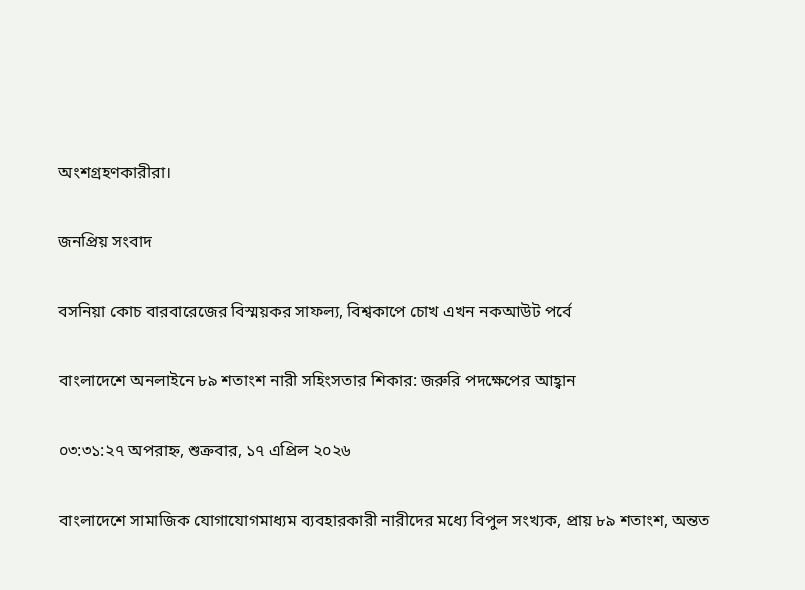অংশগ্রহণকারীরা।

জনপ্রিয় সংবাদ

বসনিয়া কোচ বারবারেজের বিস্ময়কর সাফল্য, বিশ্বকাপে চোখ এখন নকআউট পর্বে

বাংলাদেশে অনলাইনে ৮৯ শতাংশ নারী সহিংসতার শিকার: জরুরি পদক্ষেপের আহ্বান

০৩:৩১:২৭ অপরাহ্ন, শুক্রবার, ১৭ এপ্রিল ২০২৬

বাংলাদেশে সামাজিক যোগাযোগমাধ্যম ব্যবহারকারী নারীদের মধ্যে বিপুল সংখ্যক, প্রায় ৮৯ শতাংশ, অন্তত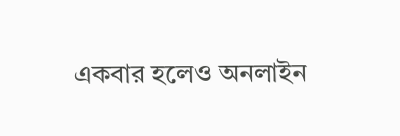একবার হলেও অনলাইন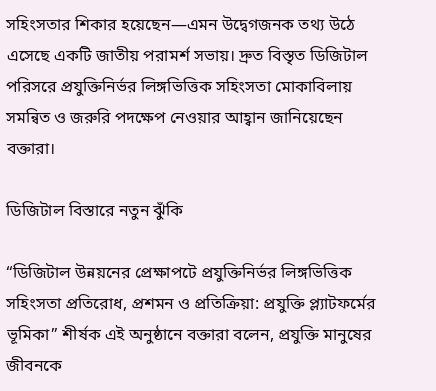সহিংসতার শিকার হয়েছেন—এমন উদ্বেগজনক তথ্য উঠে এসেছে একটি জাতীয় পরামর্শ সভায়। দ্রুত বিস্তৃত ডিজিটাল পরিসরে প্রযুক্তিনির্ভর লিঙ্গভিত্তিক সহিংসতা মোকাবিলায় সমন্বিত ও জরুরি পদক্ষেপ নেওয়ার আহ্বান জানিয়েছেন বক্তারা।

ডিজিটাল বিস্তারে নতুন ঝুঁকি

“ডিজিটাল উন্নয়নের প্রেক্ষাপটে প্রযুক্তিনির্ভর লিঙ্গভিত্তিক সহিংসতা প্রতিরোধ, প্রশমন ও প্রতিক্রিয়া: প্রযুক্তি প্ল্যাটফর্মের ভূমিকা” শীর্ষক এই অনুষ্ঠানে বক্তারা বলেন, প্রযুক্তি মানুষের জীবনকে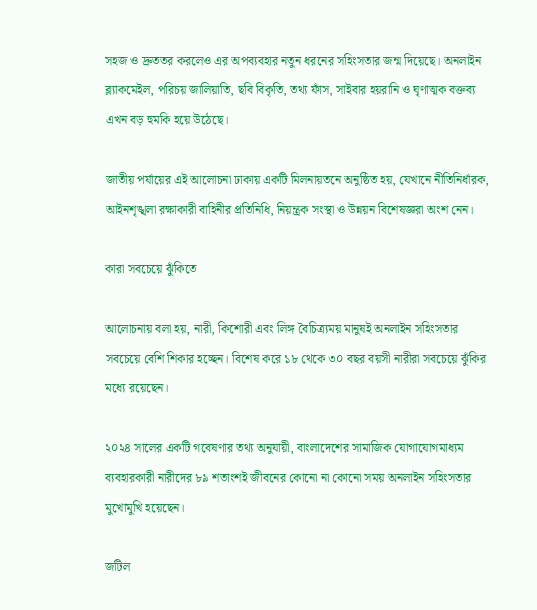সহজ ও দ্রুততর করলেও এর অপব্যবহার নতুন ধরনের সহিংসতার জন্ম দিয়েছে। অনলাইন ব্ল্যাকমেইল, পরিচয় জালিয়াতি, ছবি বিকৃতি, তথ্য ফাঁস, সাইবার হয়রানি ও ঘৃণাত্মক বক্তব্য এখন বড় হুমকি হয়ে উঠেছে।

জাতীয় পর্যায়ের এই আলোচনা ঢাকায় একটি মিলনায়তনে অনুষ্ঠিত হয়, যেখানে নীতিনির্ধারক, আইনশৃঙ্খলা রক্ষাকারী বাহিনীর প্রতিনিধি, নিয়ন্ত্রক সংস্থা ও উন্নয়ন বিশেষজ্ঞরা অংশ নেন।

কারা সবচেয়ে ঝুঁকিতে

আলোচনায় বলা হয়, নারী, কিশোরী এবং লিঙ্গ বৈচিত্র্যময় মানুষই অনলাইন সহিংসতার সবচেয়ে বেশি শিকার হচ্ছেন। বিশেষ করে ১৮ থেকে ৩০ বছর বয়সী নারীরা সবচেয়ে ঝুঁকির মধ্যে রয়েছেন।

২০২৪ সালের একটি গবেষণার তথ্য অনুযায়ী, বাংলাদেশের সামাজিক যোগাযোগমাধ্যম ব্যবহারকারী নারীদের ৮৯ শতাংশই জীবনের কোনো না কোনো সময় অনলাইন সহিংসতার মুখোমুখি হয়েছেন।

জটিল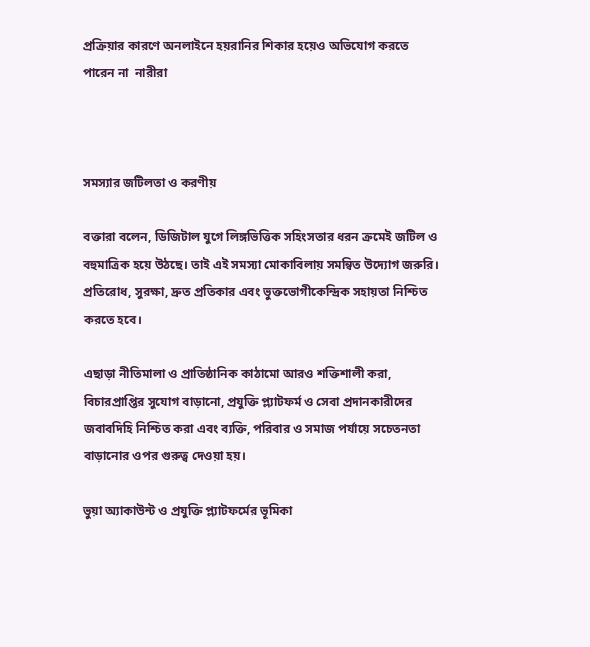প্রক্রিয়ার কারণে অনলাইনে হয়রানির শিকার হয়েও অভিযোগ করতে পারেন না  নারীরা



সমস্যার জটিলতা ও করণীয়

বক্তারা বলেন, ডিজিটাল যুগে লিঙ্গভিত্তিক সহিংসতার ধরন ক্রমেই জটিল ও বহুমাত্রিক হয়ে উঠছে। তাই এই সমস্যা মোকাবিলায় সমন্বিত উদ্যোগ জরুরি। প্রতিরোধ, সুরক্ষা, দ্রুত প্রতিকার এবং ভুক্তভোগীকেন্দ্রিক সহায়তা নিশ্চিত করতে হবে।

এছাড়া নীতিমালা ও প্রাতিষ্ঠানিক কাঠামো আরও শক্তিশালী করা, বিচারপ্রাপ্তির সুযোগ বাড়ানো, প্রযুক্তি প্ল্যাটফর্ম ও সেবা প্রদানকারীদের জবাবদিহি নিশ্চিত করা এবং ব্যক্তি, পরিবার ও সমাজ পর্যায়ে সচেতনতা বাড়ানোর ওপর গুরুত্ব দেওয়া হয়।

ভুয়া অ্যাকাউন্ট ও প্রযুক্তি প্ল্যাটফর্মের ভূমিকা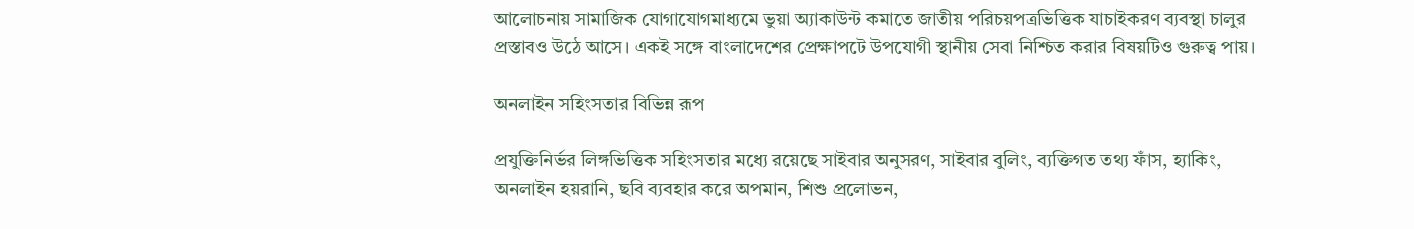আলোচনায় সামাজিক যোগাযোগমাধ্যমে ভুয়া অ্যাকাউন্ট কমাতে জাতীয় পরিচয়পত্রভিত্তিক যাচাইকরণ ব্যবস্থা চালুর প্রস্তাবও উঠে আসে। একই সঙ্গে বাংলাদেশের প্রেক্ষাপটে উপযোগী স্থানীয় সেবা নিশ্চিত করার বিষয়টিও গুরুত্ব পায়।

অনলাইন সহিংসতার বিভিন্ন রূপ

প্রযুক্তিনির্ভর লিঙ্গভিত্তিক সহিংসতার মধ্যে রয়েছে সাইবার অনুসরণ, সাইবার বুলিং, ব্যক্তিগত তথ্য ফাঁস, হ্যাকিং, অনলাইন হয়রানি, ছবি ব্যবহার করে অপমান, শিশু প্রলোভন,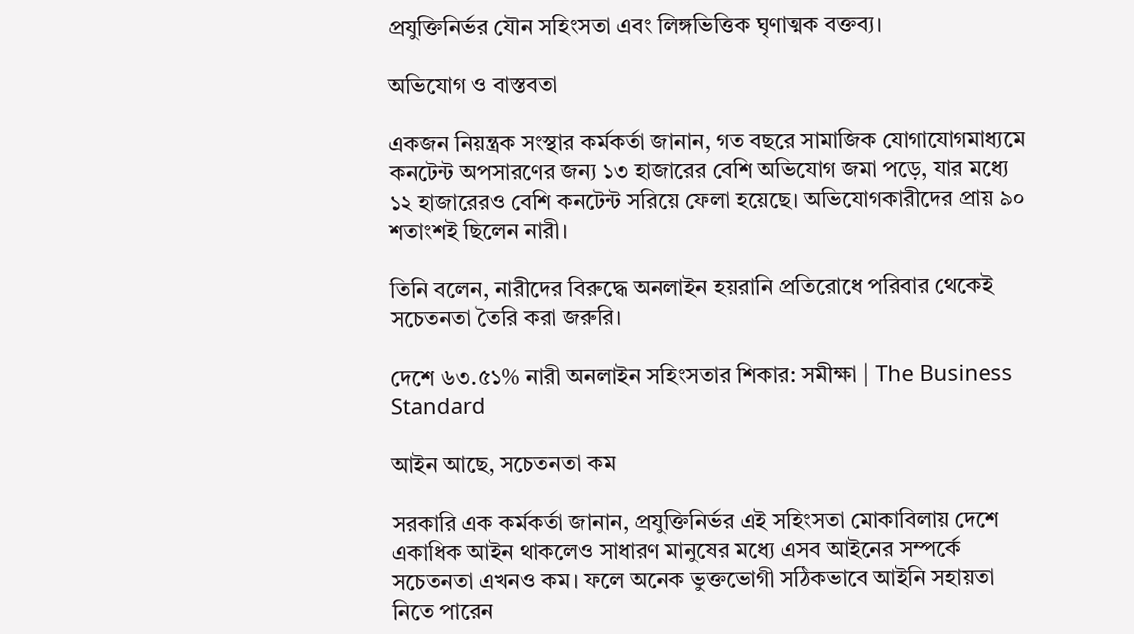প্রযুক্তিনির্ভর যৌন সহিংসতা এবং লিঙ্গভিত্তিক ঘৃণাত্মক বক্তব্য।

অভিযোগ ও বাস্তবতা

একজন নিয়ন্ত্রক সংস্থার কর্মকর্তা জানান, গত বছরে সামাজিক যোগাযোগমাধ্যমে কনটেন্ট অপসারণের জন্য ১৩ হাজারের বেশি অভিযোগ জমা পড়ে, যার মধ্যে ১২ হাজারেরও বেশি কনটেন্ট সরিয়ে ফেলা হয়েছে। অভিযোগকারীদের প্রায় ৯০ শতাংশই ছিলেন নারী।

তিনি বলেন, নারীদের বিরুদ্ধে অনলাইন হয়রানি প্রতিরোধে পরিবার থেকেই সচেতনতা তৈরি করা জরুরি।

দেশে ৬৩.৫১% নারী অনলাইন সহিংসতার শিকার: সমীক্ষা | The Business Standard

আইন আছে, সচেতনতা কম

সরকারি এক কর্মকর্তা জানান, প্রযুক্তিনির্ভর এই সহিংসতা মোকাবিলায় দেশে একাধিক আইন থাকলেও সাধারণ মানুষের মধ্যে এসব আইনের সম্পর্কে সচেতনতা এখনও কম। ফলে অনেক ভুক্তভোগী সঠিকভাবে আইনি সহায়তা নিতে পারেন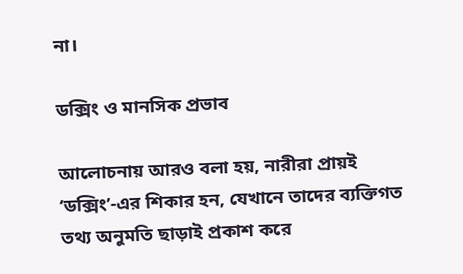না।

ডক্সিং ও মানসিক প্রভাব

আলোচনায় আরও বলা হয়, নারীরা প্রায়ই ‘ডক্সিং’-এর শিকার হন, যেখানে তাদের ব্যক্তিগত তথ্য অনুমতি ছাড়াই প্রকাশ করে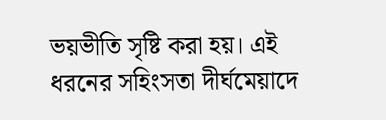ভয়ভীতি সৃষ্টি করা হয়। এই ধরনের সহিংসতা দীর্ঘমেয়াদে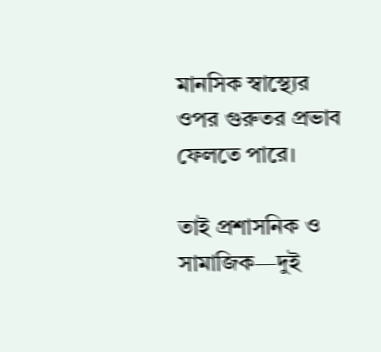মানসিক স্বাস্থ্যের ওপর গুরুতর প্রভাব ফেলতে পারে।

তাই প্রশাসনিক ও সামাজিক—দুই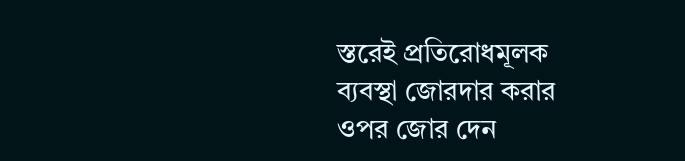স্তরেই প্রতিরোধমূলক ব্যবস্থা জোরদার করার ওপর জোর দেন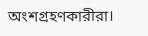অংশগ্রহণকারীরা।